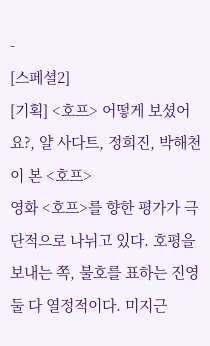-
[스페셜2]
[기획] <호프> 어떻게 보셨어요?, 얄 사다트, 정희진, 박해천이 본 <호프>
영화 <호프>를 향한 평가가 극단적으로 나뉘고 있다. 호평을 보내는 쪽, 불호를 표하는 진영 둘 다 열정적이다. 미지근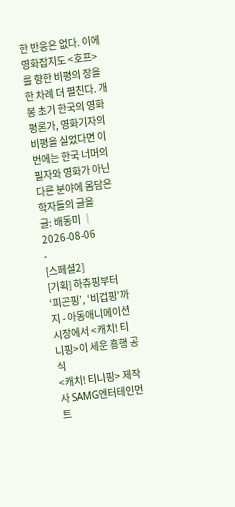한 반응은 없다. 이에 영화잡지도 <호프>를 향한 비평의 장을 한 차례 더 펼친다. 개봉 초기 한국의 영화평론가, 영화기자의 비평을 실었다면 이번에는 한국 너머의 필자와 영화가 아닌 다른 분야에 몸담은 학자들의 글을
글: 배동미 │
2026-08-06
-
[스페셜2]
[기획] 하츄핑부터 ‘피곤핑’, ‘비겁핑’까지 - 아동애니메이션 시장에서 <캐치! 티니핑>이 세운 흥행 공식
<캐치! 티니핑> 제작사 SAMG엔터테인먼트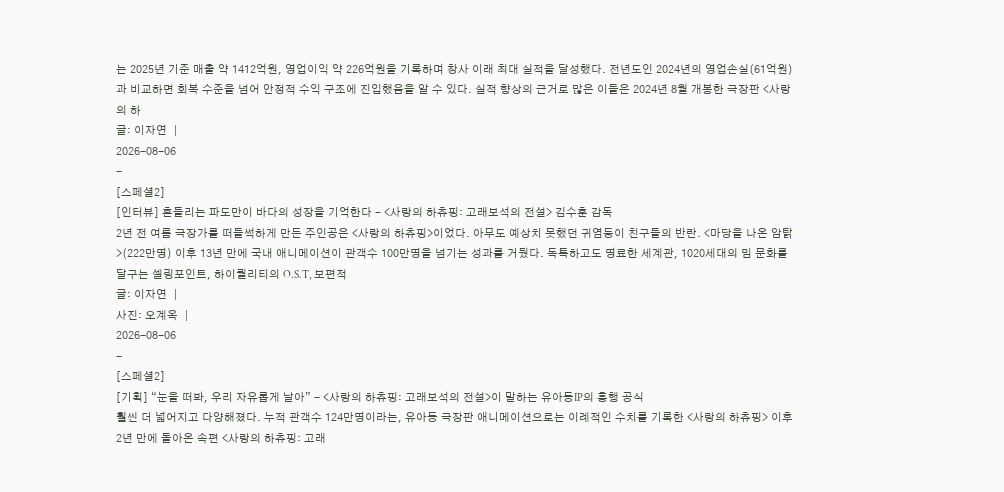는 2025년 기준 매출 약 1412억원, 영업이익 약 226억원을 기록하며 창사 이래 최대 실적을 달성했다. 전년도인 2024년의 영업손실(61억원)과 비교하면 회복 수준을 넘어 안정적 수익 구조에 진입했음을 알 수 있다. 실적 향상의 근거로 많은 이들은 2024년 8월 개봉한 극장판 <사랑의 하
글: 이자연 │
2026-08-06
-
[스페셜2]
[인터뷰] 흔들리는 파도만이 바다의 성장을 기억한다 - <사랑의 하츄핑: 고래보석의 전설> 김수훈 감독
2년 전 여름 극장가를 떠들썩하게 만든 주인공은 <사랑의 하츄핑>이었다. 아무도 예상치 못했던 귀염둥이 친구들의 반란. <마당을 나온 암탉>(222만명) 이후 13년 만에 국내 애니메이션이 관객수 100만명을 넘기는 성과를 거뒀다. 독특하고도 명료한 세계관, 1020세대의 밈 문화를 달구는 셀링포인트, 하이퀄리티의 O.S.T, 보편적
글: 이자연 │
사진: 오계옥 │
2026-08-06
-
[스페셜2]
[기획] “눈을 떠봐, 우리 자유롭게 날아” - <사랑의 하츄핑: 고래보석의 전설>이 말하는 유아동IP의 흥행 공식
훨씬 더 넓어지고 다양해졌다. 누적 관객수 124만명이라는, 유아동 극장판 애니메이션으로는 이례적인 수치를 기록한 <사랑의 하츄핑> 이후 2년 만에 돌아온 속편 <사랑의 하츄핑: 고래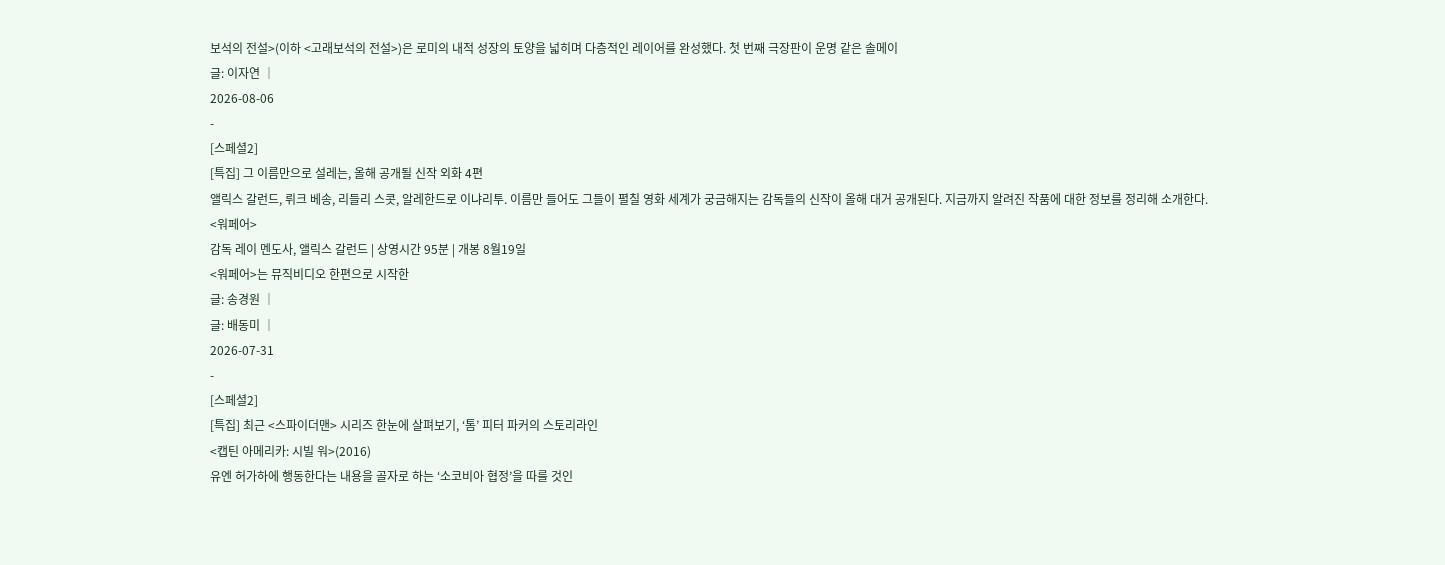보석의 전설>(이하 <고래보석의 전설>)은 로미의 내적 성장의 토양을 넓히며 다층적인 레이어를 완성했다. 첫 번째 극장판이 운명 같은 솔메이
글: 이자연 │
2026-08-06
-
[스페셜2]
[특집] 그 이름만으로 설레는, 올해 공개될 신작 외화 4편
앨릭스 갈런드, 뤼크 베송, 리들리 스콧, 알레한드로 이냐리투. 이름만 들어도 그들이 펼칠 영화 세계가 궁금해지는 감독들의 신작이 올해 대거 공개된다. 지금까지 알려진 작품에 대한 정보를 정리해 소개한다.
<워페어>
감독 레이 멘도사, 앨릭스 갈런드 | 상영시간 95분 | 개봉 8월19일
<워페어>는 뮤직비디오 한편으로 시작한
글: 송경원 │
글: 배동미 │
2026-07-31
-
[스페셜2]
[특집] 최근 <스파이더맨> 시리즈 한눈에 살펴보기, ‘톰’ 피터 파커의 스토리라인
<캡틴 아메리카: 시빌 워>(2016)
유엔 허가하에 행동한다는 내용을 골자로 하는 ‘소코비아 협정’을 따를 것인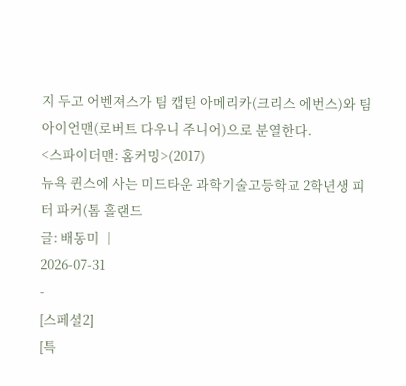지 두고 어벤져스가 팀 캡틴 아메리카(크리스 에번스)와 팀 아이언맨(로버트 다우니 주니어)으로 분열한다.
<스파이더맨: 홈커밍>(2017)
뉴욕 퀸스에 사는 미드타운 과학기술고등학교 2학년생 피터 파커(톰 홀랜드
글: 배동미 │
2026-07-31
-
[스페셜2]
[특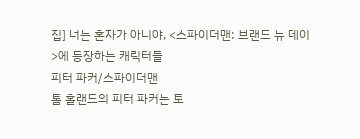집] 너는 혼자가 아니야, <스파이더맨: 브랜드 뉴 데이>에 등장하는 캐릭터들
피터 파커/스파이더맨
톰 홀랜드의 피터 파커는 토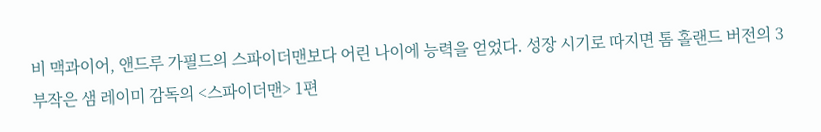비 맥과이어, 앤드루 가필드의 스파이더맨보다 어린 나이에 능력을 얻었다. 성장 시기로 따지면 톰 홀랜드 버전의 3부작은 샘 레이미 감독의 <스파이더맨> 1편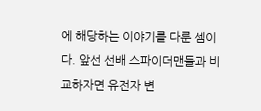에 해당하는 이야기를 다룬 셈이다. 앞선 선배 스파이더맨들과 비교하자면 유전자 변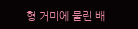형 거미에 물린 배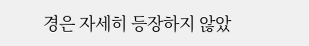경은 자세히 등장하지 않았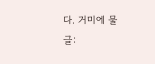다. 거미에 물
글: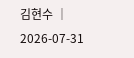김현수 │
2026-07-31